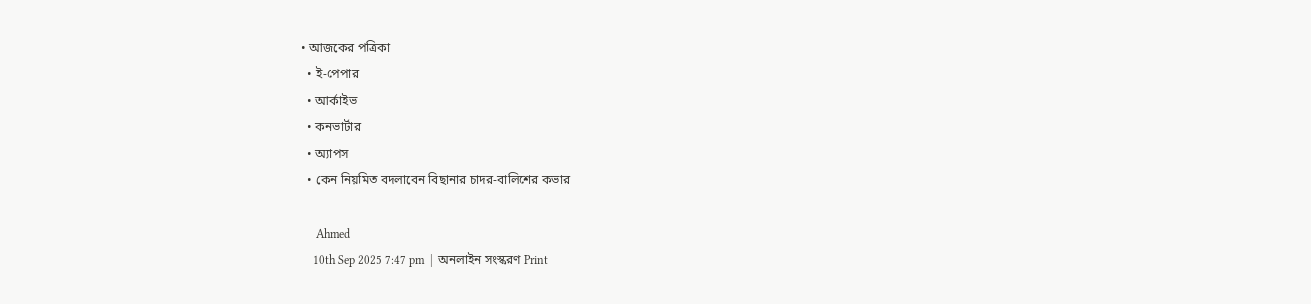• আজকের পত্রিকা
  • ই-পেপার
  • আর্কাইভ
  • কনভার্টার
  • অ্যাপস
  • কেন নিয়মিত বদলাবেন বিছানার চাদর-বালিশের কভার

     Ahmed
    10th Sep 2025 7:47 pm  |  অনলাইন সংস্করণ Print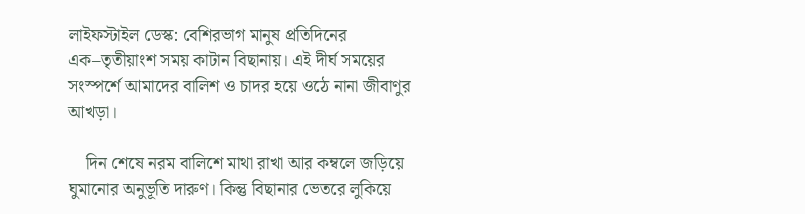লাইফস্টাইল ডেস্ক: বেশিরভাগ মানুষ প্রতিদিনের এক–তৃতীয়াংশ সময় কাটান বিছানায়। এই দীর্ঘ সময়ের সংস্পর্শে আমাদের বালিশ ও চাদর হয়ে ওঠে নানা জীবাণুর আখড়া।

    দিন শেষে নরম বালিশে মাথা রাখা আর কম্বলে জড়িয়ে ঘুমানোর অনুভূতি দারুণ। কিন্তু বিছানার ভেতরে লুকিয়ে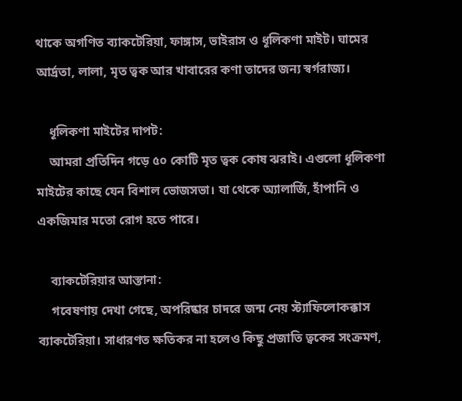থাকে অগণিত ব্যাকটেরিয়া, ফাঙ্গাস, ভাইরাস ও ধূলিকণা মাইট। ঘামের আর্দ্রতা, লালা, মৃত ত্বক আর খাবারের কণা তাদের জন্য স্বর্গরাজ্য।

    ধূলিকণা মাইটের দাপট:
    আমরা প্রতিদিন গড়ে ৫০ কোটি মৃত ত্বক কোষ ঝরাই। এগুলো ধূলিকণা মাইটের কাছে যেন বিশাল ভোজসভা। যা থেকে অ্যালার্জি, হাঁপানি ও একজিমার মতো রোগ হতে পারে।

    ব্যাকটেরিয়ার আস্তানা:
    গবেষণায় দেখা গেছে, অপরিষ্কার চাদরে জন্ম নেয় স্ট্যাফিলোকক্কাস ব্যাকটেরিয়া। সাধারণত ক্ষতিকর না হলেও কিছু প্রজাতি ত্বকের সংক্রমণ,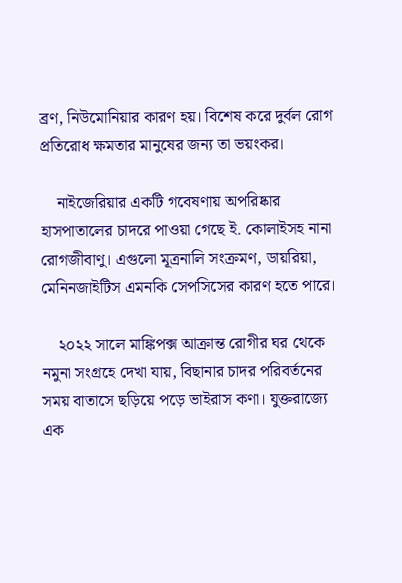ব্রণ, নিউমোনিয়ার কারণ হয়। বিশেষ করে দুর্বল রোগ প্রতিরোধ ক্ষমতার মানুষের জন্য তা ভয়ংকর।

    নাইজেরিয়ার একটি গবেষণায় অপরিষ্কার হাসপাতালের চাদরে পাওয়া গেছে ই. কোলাইসহ নানা রোগজীবাণু। এগুলো মূত্রনালি সংক্রমণ, ডায়রিয়া, মেনিনজাইটিস এমনকি সেপসিসের কারণ হতে পারে।

    ২০২২ সালে মাঙ্কিপক্স আক্রান্ত রোগীর ঘর থেকে নমুনা সংগ্রহে দেখা যায়, বিছানার চাদর পরিবর্তনের সময় বাতাসে ছড়িয়ে পড়ে ভাইরাস কণা। যুক্তরাজ্যে এক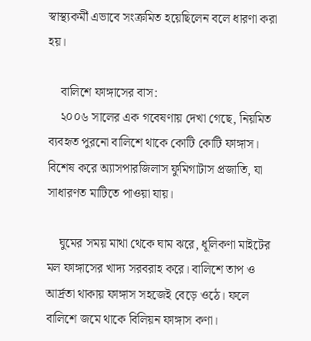স্বাস্থ্যকর্মী এভাবে সংক্রমিত হয়েছিলেন বলে ধারণা করা হয়।

    বালিশে ফাঙ্গাসের বাস:
    ২০০৬ সালের এক গবেষণায় দেখা গেছে, নিয়মিত ব্যবহৃত পুরনো বালিশে থাকে কোটি কোটি ফাঙ্গাস। বিশেষ করে অ্যাসপারজিলাস ফুমিগাটাস প্রজাতি, যা সাধারণত মাটিতে পাওয়া যায়।

    ঘুমের সময় মাথা থেকে ঘাম ঝরে, ধূলিকণা মাইটের মল ফাঙ্গাসের খাদ্য সরবরাহ করে। বালিশে তাপ ও আর্দ্রতা থাকায় ফাঙ্গাস সহজেই বেড়ে ওঠে। ফলে বালিশে জমে থাকে বিলিয়ন ফাঙ্গাস কণা।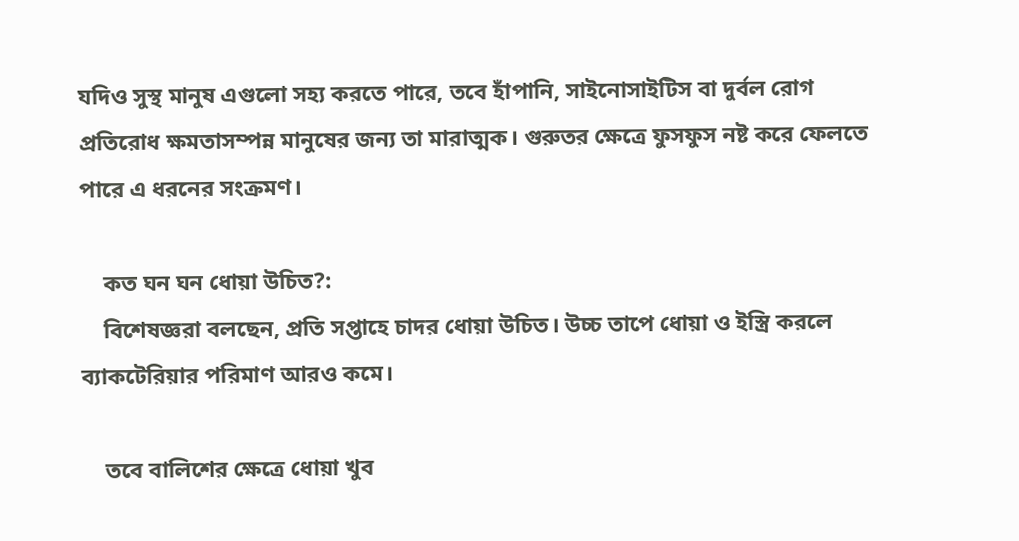যদিও সুস্থ মানুষ এগুলো সহ্য করতে পারে, তবে হাঁপানি, সাইনোসাইটিস বা দুর্বল রোগ প্রতিরোধ ক্ষমতাসম্পন্ন মানুষের জন্য তা মারাত্মক। গুরুতর ক্ষেত্রে ফুসফুস নষ্ট করে ফেলতে পারে এ ধরনের সংক্রমণ।

    কত ঘন ঘন ধোয়া উচিত?:
    বিশেষজ্ঞরা বলছেন, প্রতি সপ্তাহে চাদর ধোয়া উচিত। উচ্চ তাপে ধোয়া ও ইস্ত্রি করলে ব্যাকটেরিয়ার পরিমাণ আরও কমে।

    তবে বালিশের ক্ষেত্রে ধোয়া খুব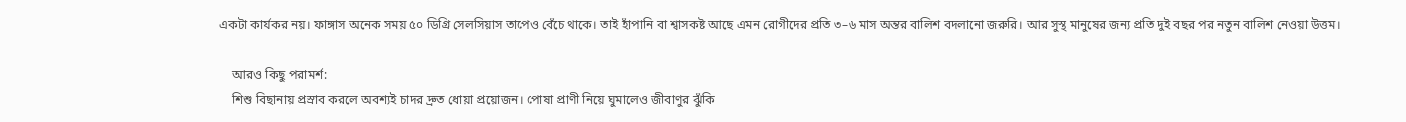একটা কার্যকর নয়। ফাঙ্গাস অনেক সময় ৫০ ডিগ্রি সেলসিয়াস তাপেও বেঁচে থাকে। তাই হাঁপানি বা শ্বাসকষ্ট আছে এমন রোগীদের প্রতি ৩–৬ মাস অন্তর বালিশ বদলানো জরুরি। আর সুস্থ মানুষের জন্য প্রতি দুই বছর পর নতুন বালিশ নেওয়া উত্তম।

    আরও কিছু পরামর্শ:
    শিশু বিছানায় প্রস্রাব করলে অবশ্যই চাদর দ্রুত ধোয়া প্রয়োজন। পোষা প্রাণী নিয়ে ঘুমালেও জীবাণুর ঝুঁকি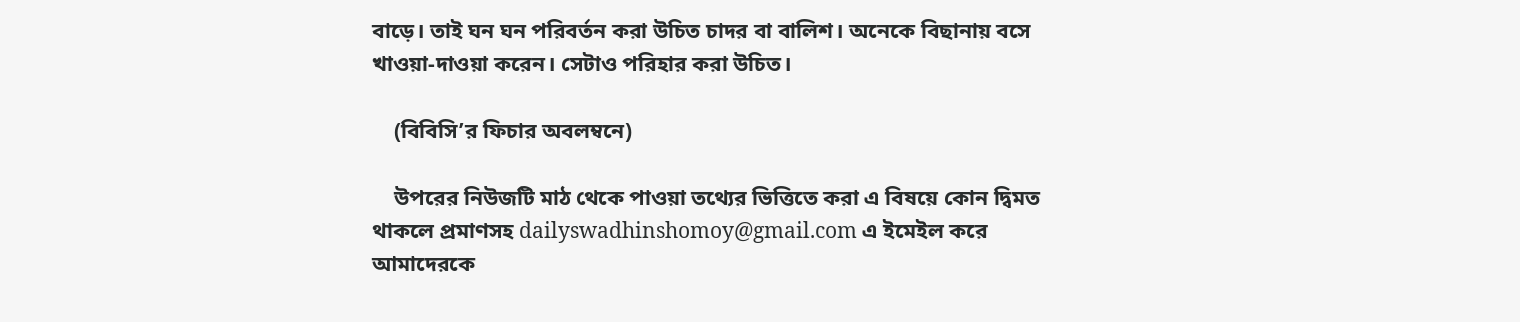বাড়ে। তাই ঘন ঘন পরিবর্তন করা উচিত চাদর বা বালিশ। অনেকে বিছানায় বসে খাওয়া-দাওয়া করেন। সেটাও পরিহার করা উচিত।

    (বিবিসি’র ফিচার অবলম্বনে)

    উপরের নিউজটি মাঠ থেকে পাওয়া তথ্যের ভিত্তিতে করা এ বিষয়ে কোন দ্বিমত থাকলে প্রমাণসহ dailyswadhinshomoy@gmail.com এ ইমেইল করে আমাদেরকে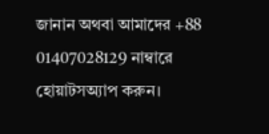জানান অথবা আমাদের +88 01407028129 নাম্বারে হোয়াটসঅ্যাপ করুন।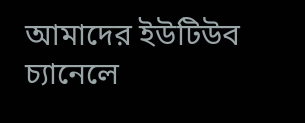আমাদের ইউটিউব চ্যানেলে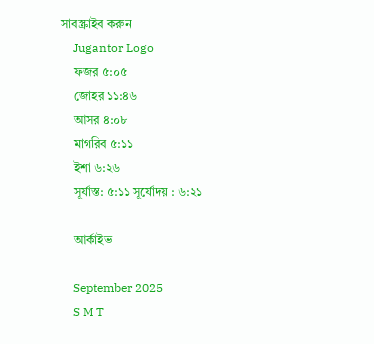সাবস্ক্রাইব করুন
    Jugantor Logo
    ফজর ৫:০৫
    জোহর ১১:৪৬
    আসর ৪:০৮
    মাগরিব ৫:১১
    ইশা ৬:২৬
    সূর্যাস্ত: ৫:১১ সূর্যোদয় : ৬:২১

    আর্কাইভ

    September 2025
    S M T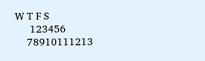W T F S
     123456
    78910111213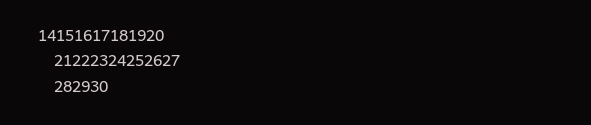14151617181920
    21222324252627
    282930